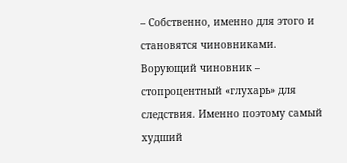– Собственно, именно для этого и становятся чиновниками. Ворующий чиновник – стопроцентный «глухарь» для следствия. Именно поэтому самый худший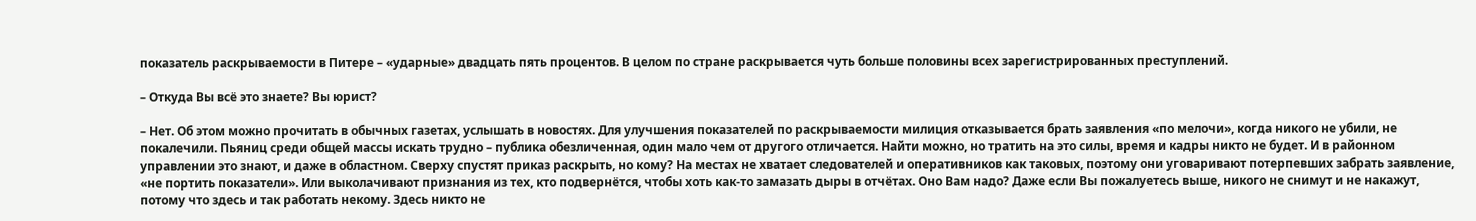показатель раскрываемости в Питере – «ударные» двадцать пять процентов. В целом по стране раскрывается чуть больше половины всех зарегистрированных преступлений.

– Откуда Вы всё это знаете? Вы юрист?

– Нет. Об этом можно прочитать в обычных газетах, услышать в новостях. Для улучшения показателей по раскрываемости милиция отказывается брать заявления «по мелочи», когда никого не убили, не покалечили. Пьяниц среди общей массы искать трудно – публика обезличенная, один мало чем от другого отличается. Найти можно, но тратить на это силы, время и кадры никто не будет. И в районном управлении это знают, и даже в областном. Сверху спустят приказ раскрыть, но кому? На местах не хватает следователей и оперативников как таковых, поэтому они уговаривают потерпевших забрать заявление, «не портить показатели». Или выколачивают признания из тех, кто подвернётся, чтобы хоть как-то замазать дыры в отчётах. Оно Вам надо? Даже если Вы пожалуетесь выше, никого не снимут и не накажут, потому что здесь и так работать некому. Здесь никто не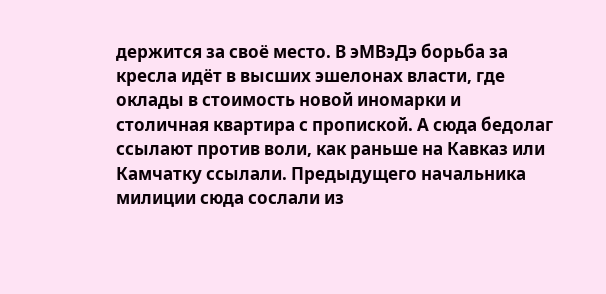держится за своё место. В эМВэДэ борьба за кресла идёт в высших эшелонах власти, где оклады в стоимость новой иномарки и столичная квартира с пропиской. А сюда бедолаг ссылают против воли, как раньше на Кавказ или Камчатку ссылали. Предыдущего начальника милиции сюда сослали из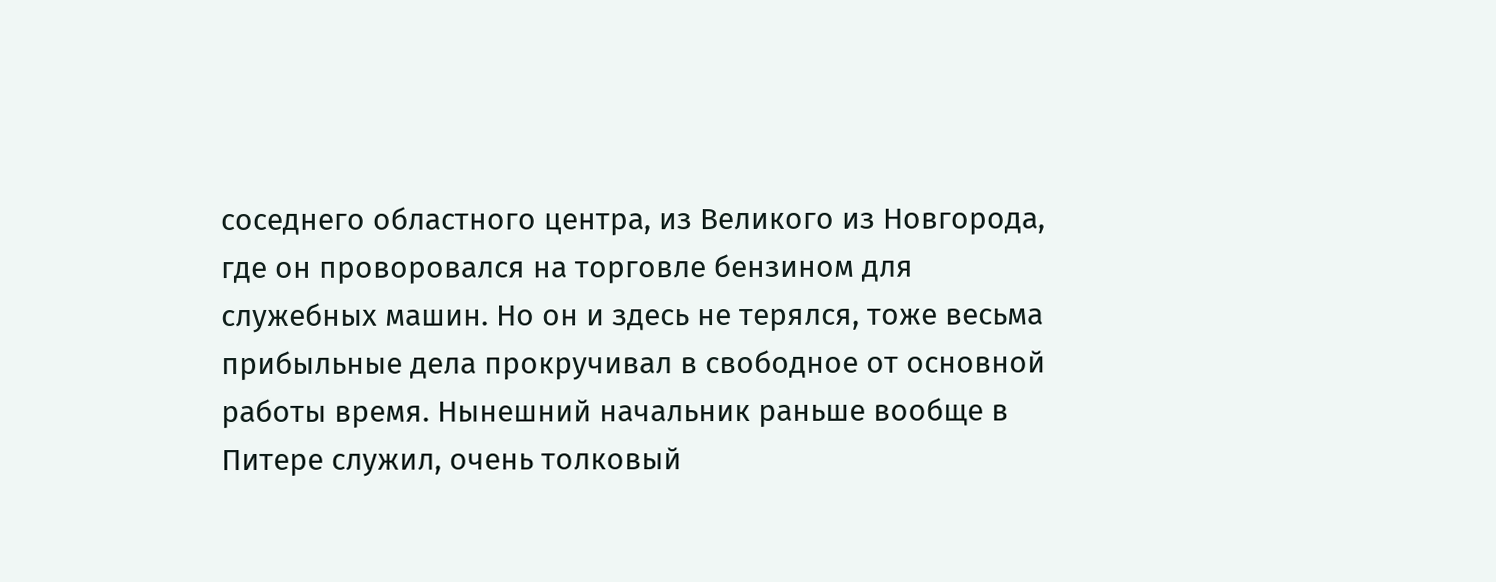соседнего областного центра, из Великого из Новгорода, где он проворовался на торговле бензином для служебных машин. Но он и здесь не терялся, тоже весьма прибыльные дела прокручивал в свободное от основной работы время. Нынешний начальник раньше вообще в Питере служил, очень толковый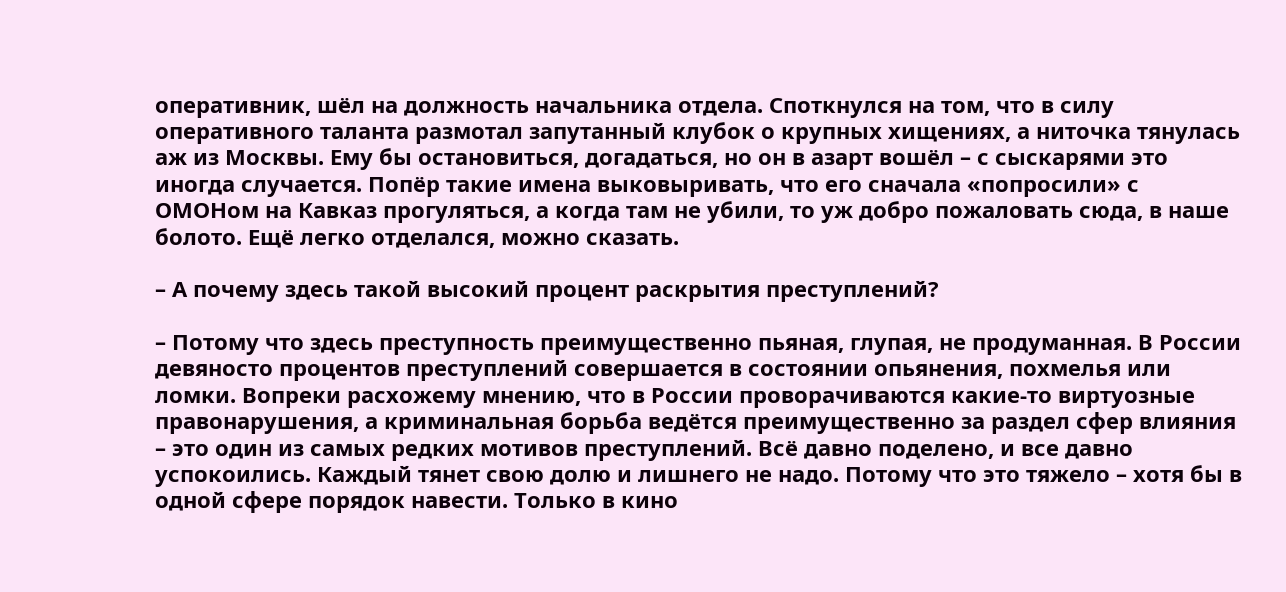оперативник, шёл на должность начальника отдела. Споткнулся на том, что в силу оперативного таланта размотал запутанный клубок о крупных хищениях, а ниточка тянулась аж из Москвы. Ему бы остановиться, догадаться, но он в азарт вошёл – с сыскарями это иногда случается. Попёр такие имена выковыривать, что его сначала «попросили» с ОМОНом на Кавказ прогуляться, а когда там не убили, то уж добро пожаловать сюда, в наше болото. Ещё легко отделался, можно сказать.

– А почему здесь такой высокий процент раскрытия преступлений?

– Потому что здесь преступность преимущественно пьяная, глупая, не продуманная. В России девяносто процентов преступлений совершается в состоянии опьянения, похмелья или ломки. Вопреки расхожему мнению, что в России проворачиваются какие-то виртуозные правонарушения, а криминальная борьба ведётся преимущественно за раздел сфер влияния – это один из самых редких мотивов преступлений. Всё давно поделено, и все давно успокоились. Каждый тянет свою долю и лишнего не надо. Потому что это тяжело – хотя бы в одной сфере порядок навести. Только в кино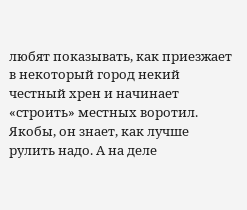любят показывать, как приезжает в некоторый город некий честный хрен и начинает «строить» местных воротил. Якобы, он знает, как лучше рулить надо. А на деле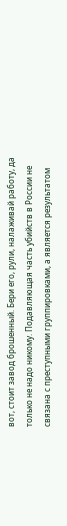вот, стоит завод брошенный. Бери его, рули, налаживай работу, да только не надо никому. Подавляющая часть убийств в России не связана с преступными группировками, а является результатом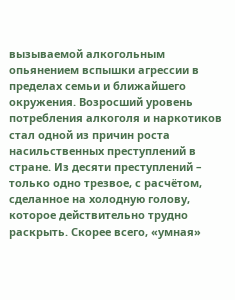вызываемой алкогольным опьянением вспышки агрессии в пределах семьи и ближайшего окружения. Возросший уровень потребления алкоголя и наркотиков стал одной из причин роста насильственных преступлений в стране. Из десяти преступлений – только одно трезвое, с расчётом, сделанное на холодную голову, которое действительно трудно раскрыть. Скорее всего, «умная»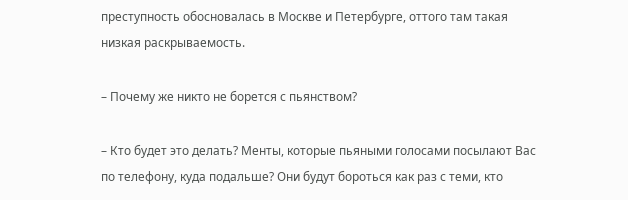преступность обосновалась в Москве и Петербурге, оттого там такая низкая раскрываемость.

– Почему же никто не борется с пьянством?

– Кто будет это делать? Менты, которые пьяными голосами посылают Вас по телефону, куда подальше? Они будут бороться как раз с теми, кто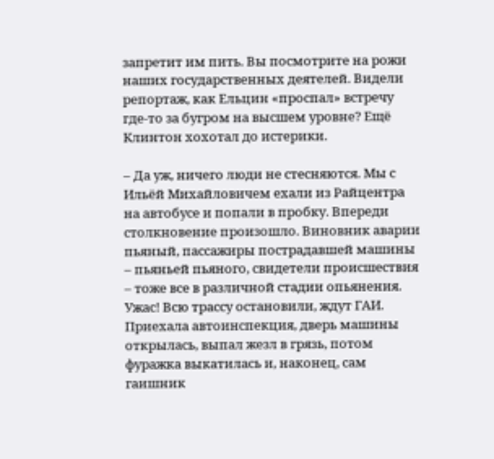запретит им пить. Вы посмотрите на рожи наших государственных деятелей. Видели репортаж, как Ельцин «проспал» встречу где-то за бугром на высшем уровне? Ещё Клинтон хохотал до истерики.

– Да уж, ничего люди не стесняются. Мы с Ильёй Михайловичем ехали из Райцентра на автобусе и попали в пробку. Впереди столкновение произошло. Виновник аварии пьяный, пассажиры пострадавшей машины – пьяньей пьяного, свидетели происшествия – тоже все в различной стадии опьянения. Ужас! Всю трассу остановили, ждут ГАИ. Приехала автоинспекция, дверь машины открылась, выпал жезл в грязь, потом фуражка выкатилась и, наконец, сам гаишник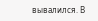вывалился. В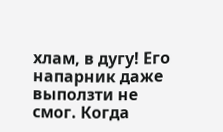хлам, в дугу! Его напарник даже выползти не смог. Когда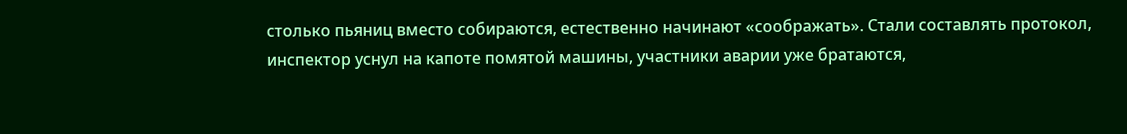столько пьяниц вместо собираются, естественно начинают «соображать». Стали составлять протокол, инспектор уснул на капоте помятой машины, участники аварии уже братаются,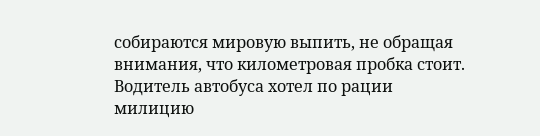собираются мировую выпить, не обращая внимания, что километровая пробка стоит. Водитель автобуса хотел по рации милицию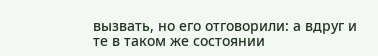вызвать, но его отговорили: а вдруг и те в таком же состоянии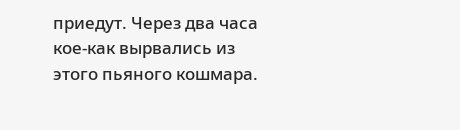приедут. Через два часа кое-как вырвались из этого пьяного кошмара.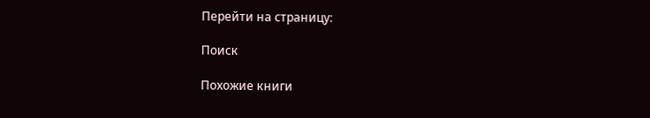Перейти на страницу:

Поиск

Похожие книги